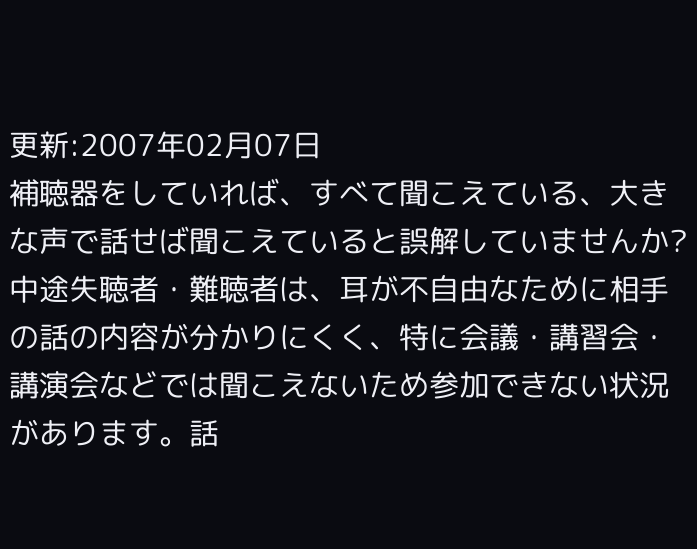更新:2007年02月07日
補聴器をしていれば、すべて聞こえている、大きな声で話せば聞こえていると誤解していませんか?中途失聴者・難聴者は、耳が不自由なために相手の話の内容が分かりにくく、特に会議・講習会・講演会などでは聞こえないため参加できない状況があります。話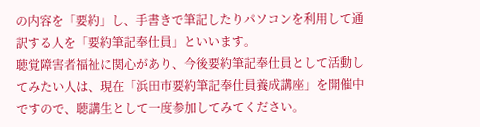の内容を「要約」し、手書きで筆記したりパソコンを利用して通訳する人を「要約筆記奉仕員」といいます。
聴覚障害者福祉に関心があり、今後要約筆記奉仕員として活動してみたい人は、現在「浜田市要約筆記奉仕員養成講座」を開催中ですので、聴講生として一度参加してみてください。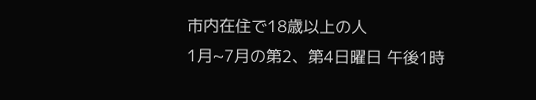市内在住で18歳以上の人
1月~7月の第2、第4日曜日 午後1時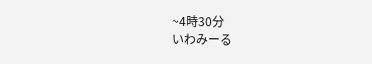~4時30分
いわみーる